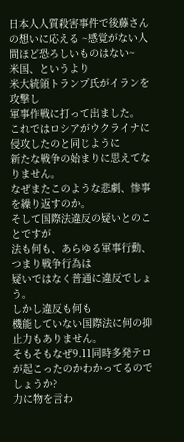日本人人質殺害事件で後藤さんの想いに応える ~感覚がない人間ほど恐ろしいものはない~
米国、というより
米大統領トランプ氏がイランを攻撃し
軍事作戦に打って出ました。
これではロシアがウクライナに侵攻したのと同じように
新たな戦争の始まりに思えてなりません。
なぜまたこのような悲劇、惨事を繰り返すのか。
そして国際法違反の疑いとのことですが
法も何も、あらゆる軍事行動、つまり戦争行為は
疑いではなく普通に違反でしょう。
しかし違反も何も
機能していない国際法に何の抑止力もありません。
そもそもなぜ9.11同時多発テロが起こったのかわかってるのでしょうか?
力に物を言わ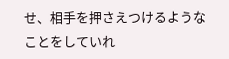せ、相手を押さえつけるようなことをしていれ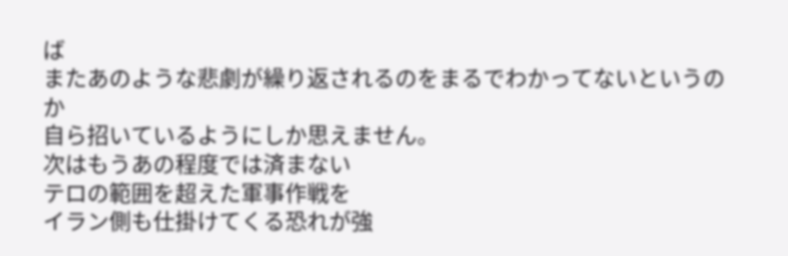ば
またあのような悲劇が繰り返されるのをまるでわかってないというのか
自ら招いているようにしか思えません。
次はもうあの程度では済まない
テロの範囲を超えた軍事作戦を
イラン側も仕掛けてくる恐れが強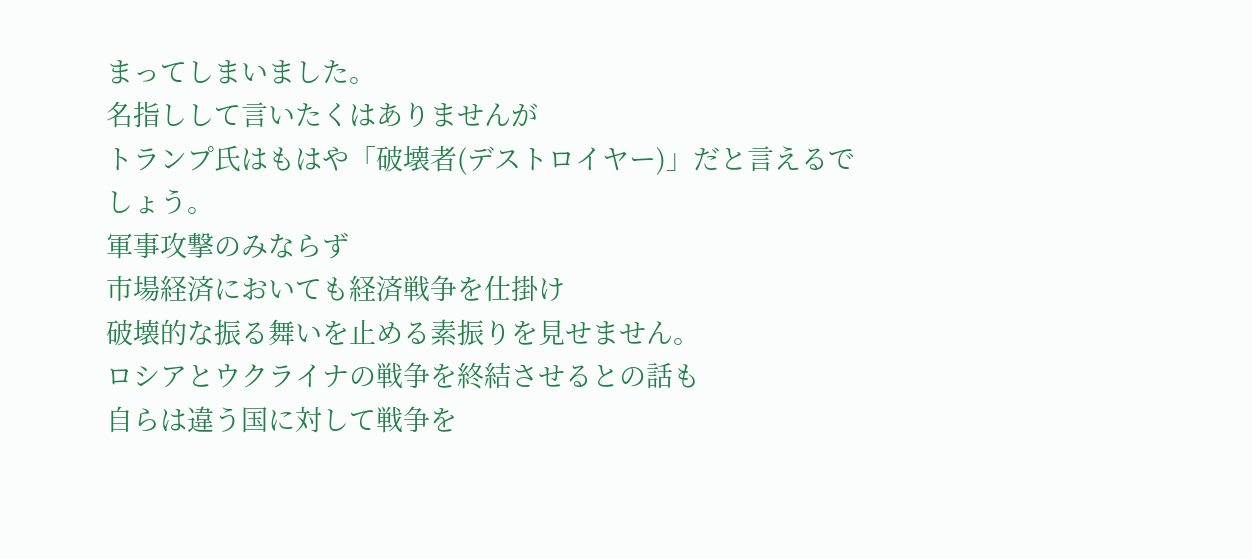まってしまいました。
名指しして言いたくはありませんが
トランプ氏はもはや「破壊者(デストロイヤー)」だと言えるでしょう。
軍事攻撃のみならず
市場経済においても経済戦争を仕掛け
破壊的な振る舞いを止める素振りを見せません。
ロシアとウクライナの戦争を終結させるとの話も
自らは違う国に対して戦争を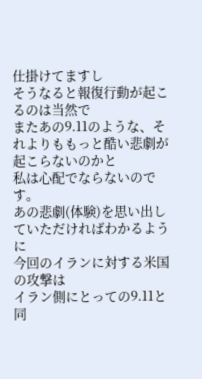仕掛けてますし
そうなると報復行動が起こるのは当然で
またあの9.11のような、それよりももっと酷い悲劇が起こらないのかと
私は心配でならないのです。
あの悲劇(体験)を思い出していただければわかるように
今回のイランに対する米国の攻撃は
イラン側にとっての9.11と同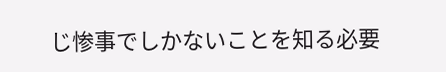じ惨事でしかないことを知る必要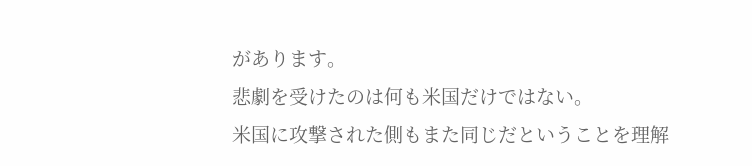があります。
悲劇を受けたのは何も米国だけではない。
米国に攻撃された側もまた同じだということを理解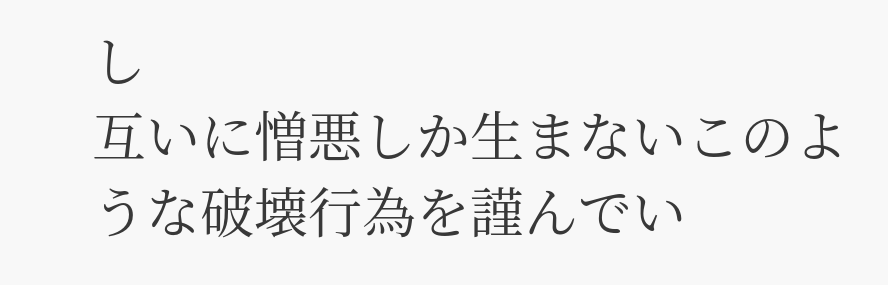し
互いに憎悪しか生まないこのような破壊行為を謹んでい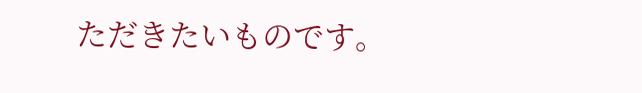ただきたいものです。